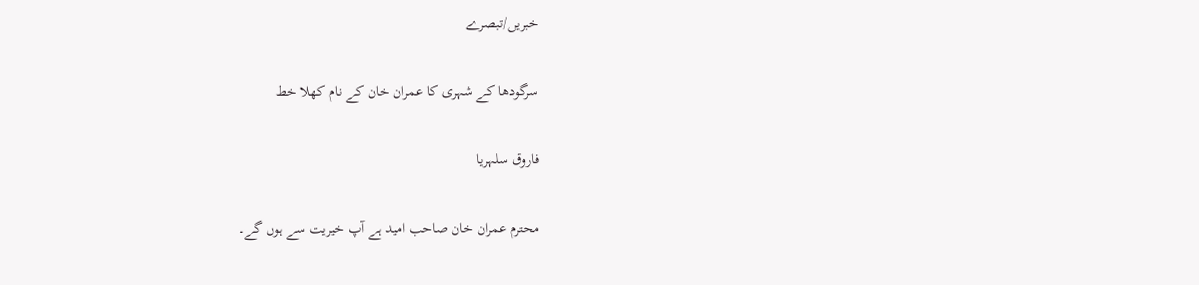خبریں/تبصرے

سرگودھا کے شہری کا عمران خان کے نام کھلا خط

فاروق سلہریا

محترم عمران خان صاحب امید ہے آپ خیریت سے ہوں گے۔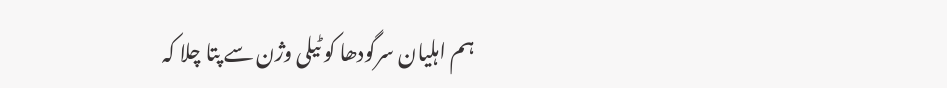ہم اہلیان سرگودھا کو ٹیلی وژن سے پتا چلا کہ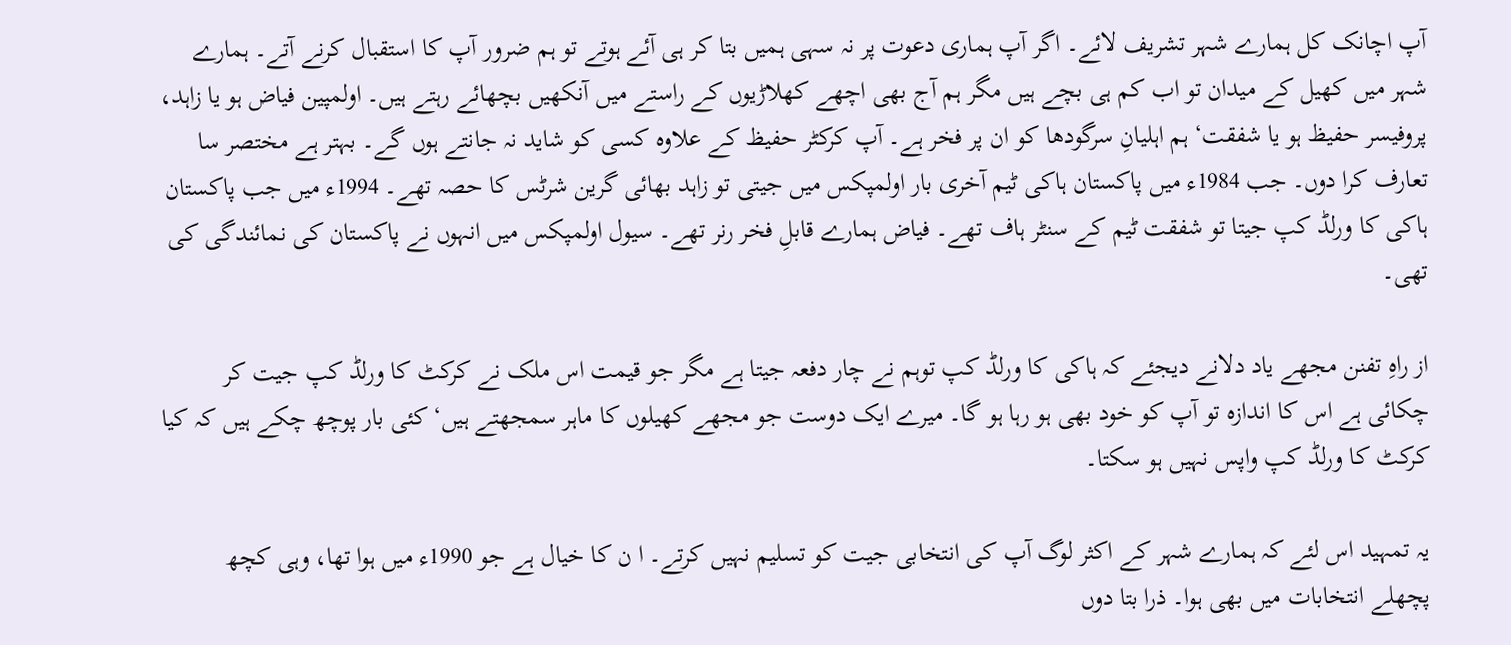آپ اچانک کل ہمارے شہر تشریف لائے۔ اگر آپ ہماری دعوت پر نہ سہی ہمیں بتا کر ہی آئے ہوتے تو ہم ضرور آپ کا استقبال کرنے آتے۔ ہمارے شہر میں کھیل کے میدان تو اب کم ہی بچے ہیں مگر ہم آج بھی اچھے کھلاڑیوں کے راستے میں آنکھیں بچھائے رہتے ہیں۔ اولمپین فیاض ہو یا زاہد، پروفیسر حفیظ ہو یا شفقت‘ ہم اہلیانِ سرگودھا کو ان پر فخر ہے۔ آپ کرکٹر حفیظ کے علاوہ کسی کو شاید نہ جانتے ہوں گے۔ بہتر ہے مختصر سا تعارف کرا دوں۔ جب 1984ء میں پاکستان ہاکی ٹیم آخری بار اولمپکس میں جیتی تو زاہد بھائی گرین شرٹس کا حصہ تھے۔ 1994ء میں جب پاکستان ہاکی کا ورلڈ کپ جیتا تو شفقت ٹیم کے سنٹر ہاف تھے۔ فیاض ہمارے قابلِ فخر رنر تھے۔ سیول اولمپکس میں انہوں نے پاکستان کی نمائندگی کی تھی۔

از راہِ تفنن مجھے یاد دلانے دیجئے کہ ہاکی کا ورلڈ کپ توہم نے چار دفعہ جیتا ہے مگر جو قیمت اس ملک نے کرکٹ کا ورلڈ کپ جیت کر چکائی ہے اس کا اندازہ تو آپ کو خود بھی ہو رہا ہو گا۔ میرے ایک دوست جو مجھے کھیلوں کا ماہر سمجھتے ہیں‘ کئی بار پوچھ چکے ہیں کہ کیا کرکٹ کا ورلڈ کپ واپس نہیں ہو سکتا۔

یہ تمہید اس لئے کہ ہمارے شہر کے اکثر لوگ آپ کی انتخابی جیت کو تسلیم نہیں کرتے۔ ا ن کا خیال ہے جو 1990ء میں ہوا تھا، وہی کچھ پچھلے انتخابات میں بھی ہوا۔ ذرا بتا دوں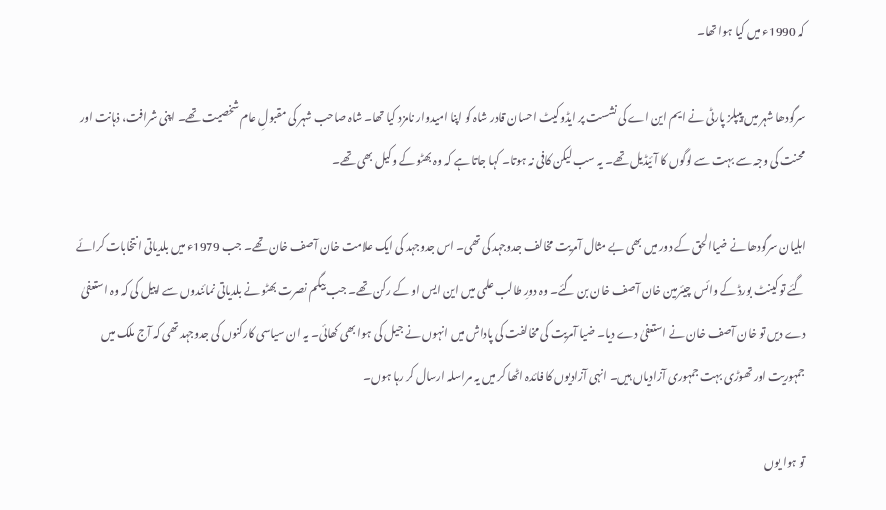کہ 1990ء میں کیا ہوا تھا۔

سرگودھا شہر میں پیپلز پارٹی نے ایم این اے کی نشست پر ایڈوکیٹ احسان قادر شاہ کو اپنا امیدوار نامزد کیا تھا۔ شاہ صاحب شہر کی مقبولِ عام شخصیت تھے۔ اپنی شرافت، ذہانت اور محنت کی وجہ سے بہت سے لوگوں کا آئیڈیل تھے۔ یہ سب لیکن کافی نہ ہوتا۔ کہا جاتا ہے کہ وہ بھٹو کے وکیل بھی تھے۔

اہلیان سرگودھا نے ضیاالحق کے دور میں بھی بے مثال آمریت مخالف جدوجہد کی تھی۔ اس جدوجہد کی ایک علامت خان آصف خان تھے۔ جب 1979ء میں بلدیاتی انتخابات کرائے گئے تو کینٹ بورڈ کے وائس چیئرمین خان آصف خان بن گئے۔ وہ دورِ طالب علمی میں این ایس او کے رکن تھے۔ جب بیگم نصرت بھٹو نے بلدیاتی نمائندوں سے اپیل کی کہ وہ استعفیٰ دے دیں تو خان آصف خان نے استعفیٰ دے دیا۔ ضیا آمریت کی مخالفت کی پاداش میں انہوں نے جیل کی ہوا بھی کھائی۔ یہ ان سیاسی کارکنوں کی جدوجہد تھی کہ آج ملک میں جمہوریت اور تھوڑی بہت جمہوری آزادیاں ہیں۔ انہی آزادیوں کا فائدہ اٹھا کر میں یہ مراسلہ ارسال کر رہا ہوں۔

تو ہوا یوں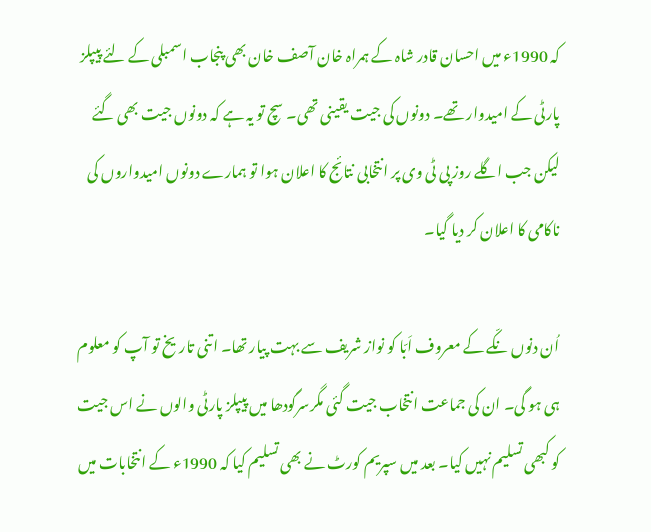کہ 1990ء میں احسان قادر شاہ کے ہمراہ خان آصف خان بھی پنجاب اسمبلی کے لئے پیپلز پارٹی کے امیدوار تھے۔ دونوں کی جیت یقینی تھی۔ سچ تو یہ ہے کہ دونوں جیت بھی گئے لیکن جب اگلے روز پی ٹی وی پر انتخابی نتائج کا اعلان ہوا تو ہمارے دونوں امیدواروں کی ناکامی کا اعلان کر دیا گیا۔

اُن دنوں نکّے کے معروف اَبّا کو نواز شریف سے بہت پیار تھا۔ اتنی تاریخ تو آپ کو معلوم ہی ہو گی۔ ان کی جماعت انتخاب جیت گئی مگرسرگودھا میں پیپلز پارٹی والوں نے اس جیت کو کبھی تسلیم نہیں کیا۔ بعد میں سپریم کورٹ نے بھی تسلیم کیا کہ 1990ء کے انتخابات میں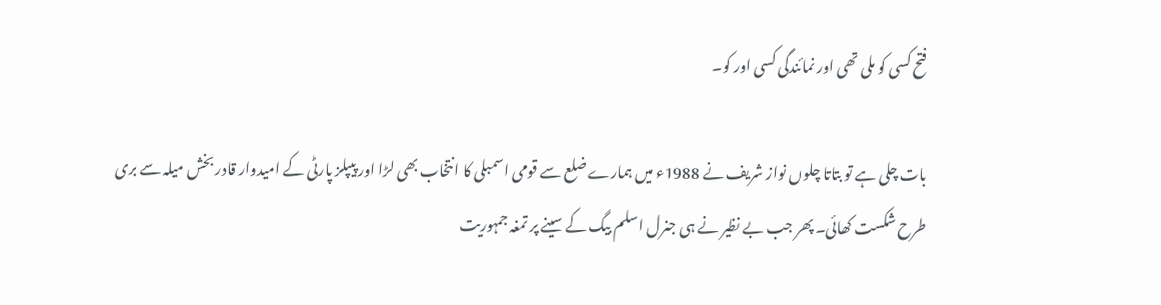فتح کسی کو ملی تھی اور نمائندگی کسی اور کو۔

بات چلی ہے تو بتاتا چلوں نواز شریف نے 1988ء میں ہمارے ضلع سے قومی اسمبلی کا انتخاب بھی لڑا اور پیپلز پارٹی کے امیدوار قادر بخش میلہ سے بری طرح شکست کھائی۔ پھر جب بے نظیر نے ہی جنرل اسلم بیگ کے سینے پر تمغہ جمہوریت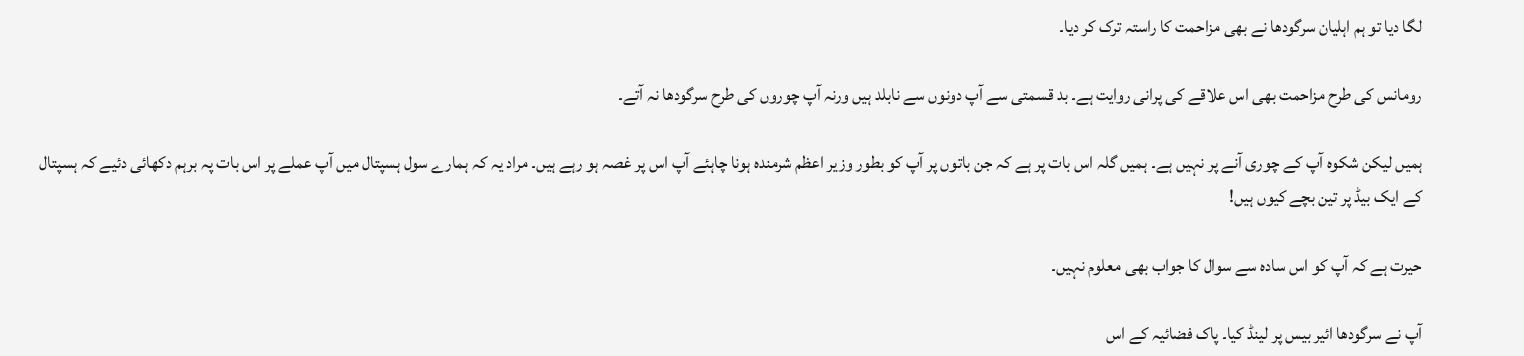لگا دیا تو ہم اہلیان سرگودھا نے بھی مزاحمت کا راستہ ترک کر دیا۔

رومانس کی طرح مزاحمت بھی اس علاقے کی پرانی روایت ہے۔ بد قسمتی سے آپ دونوں سے نابلد ہیں ورنہ آپ چوروں کی طرح سرگودھا نہ آتے۔

ہمیں لیکن شکوہ آپ کے چوری آنے پر نہیں ہے۔ ہمیں گلہ اس بات پر ہے کہ جن باتوں پر آپ کو بطور وزیر اعظم شرمندہ ہونا چاہئے آپ اس پر غصہ ہو رہے ہیں۔ مراد یہ کہ ہمارے سول ہسپتال میں آپ عملے پر اس بات پہ برہم دکھائی دئیے کہ ہسپتال کے ایک بیڈ پر تین بچے کیوں ہیں!

حیرت ہے کہ آپ کو اس سادہ سے سوال کا جواب بھی معلوم نہیں۔

آپ نے سرگودھا ائیر بیس پر لینڈ کیا۔ پاک فضائیہ کے اس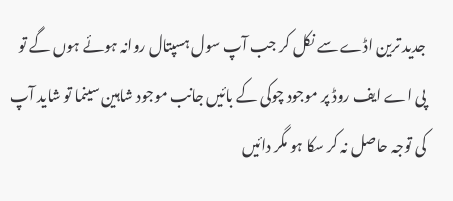جدید ترین اڈے سے نکل کر جب آپ سول ہسپتال روانہ ہوئے ہوں گے تو پی اے ایف روڈ پر موجود چوکی کے بائیں جانب موجود شاہین سینما تو شاید آپ کی توجہ حاصل نہ کر سکا ہو مگر دائیں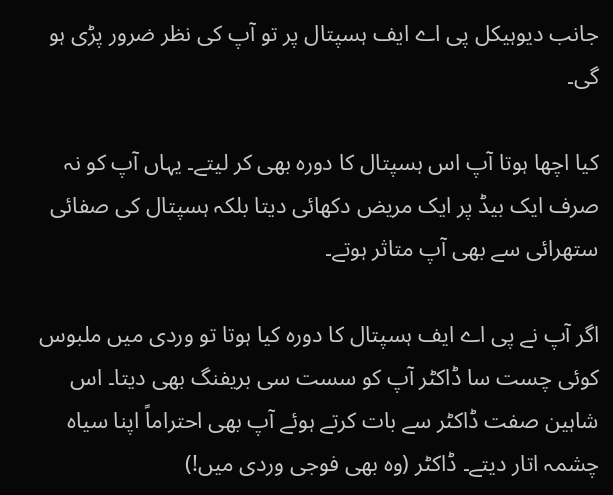جانب دیوہیکل پی اے ایف ہسپتال پر تو آپ کی نظر ضرور پڑی ہو گی۔

کیا اچھا ہوتا آپ اس ہسپتال کا دورہ بھی کر لیتے۔ یہاں آپ کو نہ صرف ایک بیڈ پر ایک مریض دکھائی دیتا بلکہ ہسپتال کی صفائی ستھرائی سے بھی آپ متاثر ہوتے۔

اگر آپ نے پی اے ایف ہسپتال کا دورہ کیا ہوتا تو وردی میں ملبوس کوئی چست سا ڈاکٹر آپ کو سست سی بریفنگ بھی دیتا۔ اس شاہین صفت ڈاکٹر سے بات کرتے ہوئے آپ بھی احتراماً اپنا سیاہ چشمہ اتار دیتے۔ ڈاکٹر (وہ بھی فوجی وردی میں!)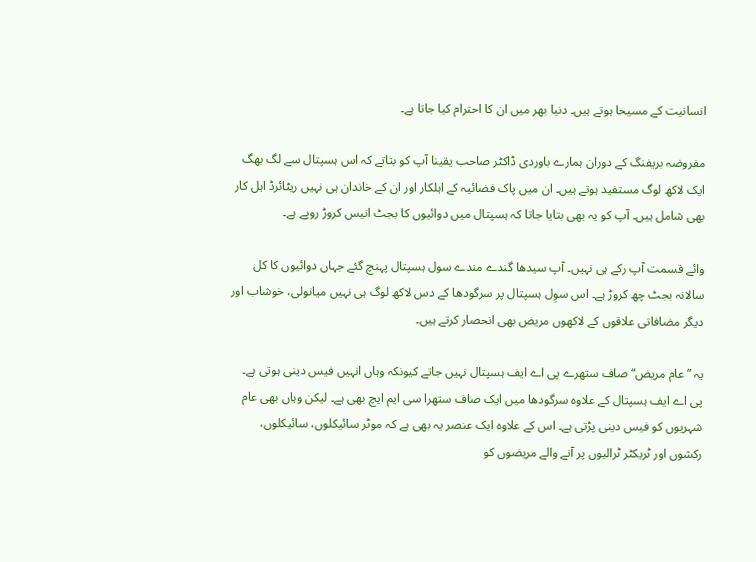انسانیت کے مسیحا ہوتے ہیں۔ دنیا بھر میں ان کا احترام کیا جاتا ہے۔

مفروضہ بریفنگ کے دوران ہمارے باوردی ڈاکٹر صاحب یقینا آپ کو بتاتے کہ اس ہسپتال سے لگ بھگ ایک لاکھ لوگ مستفید ہوتے ہیں۔ ان میں پاک فضائیہ کے اہلکار اور ان کے خاندان ہی نہیں ریٹائرڈ اہل کار بھی شامل ہیں۔ آپ کو یہ بھی بتایا جاتا کہ ہسپتال میں دوائیوں کا بجٹ انیس کروڑ روپے ہے۔

وائے قسمت آپ رکے ہی نہیں۔ آپ سیدھا گندے مندے سول ہسپتال پہنچ گئے جہاں دوائیوں کا کل سالانہ بجٹ چھ کروڑ ہے۔ اس سوِل ہسپتال پر سرگودھا کے دس لاکھ لوگ ہی نہیں میانولی، خوشاب اور دیگر مضافاتی علاقوں کے لاکھوں مریض بھی انحصار کرتے ہیں۔

یہ ”عام مریض“ صاف ستھرے پی اے ایف ہسپتال نہیں جاتے کیونکہ وہاں انہیں فیس دینی ہوتی ہے۔ پی اے ایف ہسپتال کے علاوہ سرگودھا میں ایک صاف ستھرا سی ایم ایچ بھی ہے۔ لیکن وہاں بھی عام شہریوں کو فیس دینی پڑتی ہے۔ اس کے علاوہ ایک عنصر یہ بھی ہے کہ موٹر سائیکلوں، سائیکلوں، رکشوں اور ٹریکٹر ٹرالیوں پر آنے والے مریضوں کو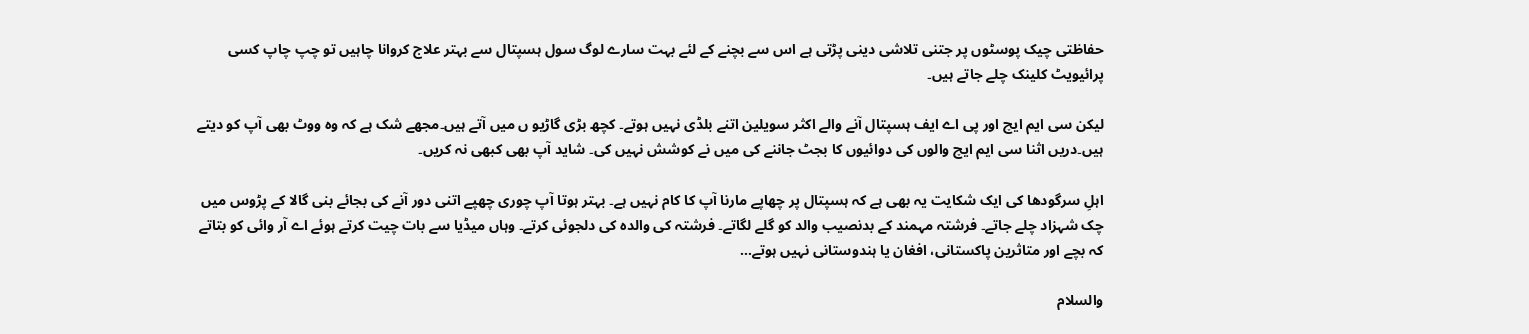حفاظتی چیک پوسٹوں پر جتنی تلاشی دینی پڑتی ہے اس سے بچنے کے لئے بہت سارے لوگ سول ہسپتال سے بہتر علاج کروانا چاہیں تو چپ چاپ کسی پرائیویٹ کلینک چلے جاتے ہیں۔

لیکن سی ایم ایچ اور پی اے ایف ہسپتال آنے والے اکثر سویلین اتنے بلڈی نہیں ہوتے۔ کچھ بڑی گاڑیو ں میں آتے ہیں۔مجھے شک ہے کہ وہ ووٹ بھی آپ کو دیتے ہیں۔دریں اثنا سی ایم ایچ والوں کی دوائیوں کا بجٹ جاننے کی میں نے کوشش نہیں کی۔ شاید آپ بھی کبھی نہ کریں۔

اہلِ سرگودھا کی ایک شکایت یہ بھی ہے کہ ہسپتال پر چھاپے مارنا آپ کا کام نہیں ہے۔ بہتر ہوتا آپ چوری چھپے اتنی دور آنے کی بجائے بنی گالا کے پڑوس میں چک شہزاد چلے جاتے۔ فرشتہ مہمند کے بدنصیب والد کو گلے لگاتے۔ فرشتہ کی والدہ کی دلجوئی کرتے۔ وہاں میڈیا سے بات چیت کرتے ہوئے اے آر وائی کو بتاتے کہ بچے اور متاثرین پاکستانی، افغان یا ہندوستانی نہیں ہوتے…

والسلام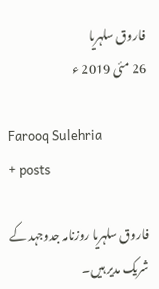فاروق سلہریا
26 مئی 2019 ء

Farooq Sulehria
+ posts

فاروق سلہریا روزنامہ جدوجہد کے شریک مدیر ہیں۔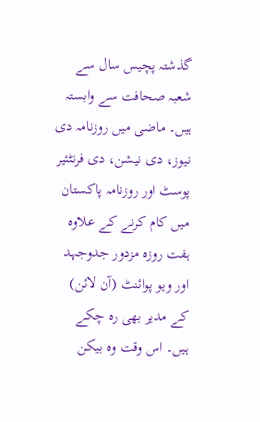گذشتہ پچیس سال سے شعبہ صحافت سے وابستہ ہیں۔ ماضی میں روزنامہ دی نیوز، دی نیشن، دی فرنٹئیر پوسٹ اور روزنامہ پاکستان میں کام کرنے کے علاوہ ہفت روزہ مزدور جدوجہد اور ویو پوائنٹ (آن لائن) کے مدیر بھی رہ چکے ہیں۔ اس وقت وہ بیکن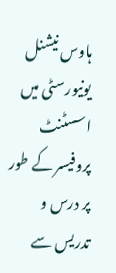ہاوس نیشنل یونیورسٹی میں اسسٹنٹ پروفیسر کے طور پر درس و تدریس سے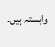وابستہ ہیں۔